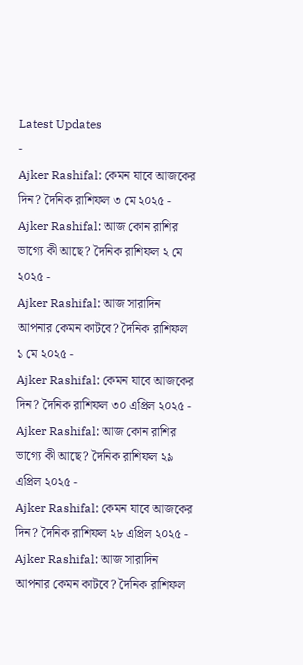Latest Updates
-
Ajker Rashifal: কেমন যাবে আজকের দিন? দৈনিক রাশিফল ৩ মে ২০২৫ -
Ajker Rashifal: আজ কোন রাশির ভাগ্যে কী আছে? দৈনিক রাশিফল ২ মে ২০২৫ -
Ajker Rashifal: আজ সারাদিন আপনার কেমন কাটবে? দৈনিক রাশিফল ১ মে ২০২৫ -
Ajker Rashifal: কেমন যাবে আজকের দিন? দৈনিক রাশিফল ৩০ এপ্রিল ২০২৫ -
Ajker Rashifal: আজ কোন রাশির ভাগ্যে কী আছে? দৈনিক রাশিফল ২৯ এপ্রিল ২০২৫ -
Ajker Rashifal: কেমন যাবে আজকের দিন? দৈনিক রাশিফল ২৮ এপ্রিল ২০২৫ -
Ajker Rashifal: আজ সারাদিন আপনার কেমন কাটবে? দৈনিক রাশিফল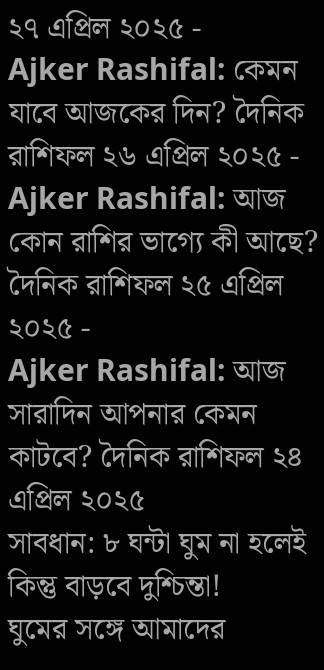২৭ এপ্রিল ২০২৫ -
Ajker Rashifal: কেমন যাবে আজকের দিন? দৈনিক রাশিফল ২৬ এপ্রিল ২০২৫ -
Ajker Rashifal: আজ কোন রাশির ভাগ্যে কী আছে? দৈনিক রাশিফল ২৫ এপ্রিল ২০২৫ -
Ajker Rashifal: আজ সারাদিন আপনার কেমন কাটবে? দৈনিক রাশিফল ২৪ এপ্রিল ২০২৫
সাবধান: ৮ ঘন্টা ঘুম না হলেই কিন্তু বাড়বে দুশ্চিন্তা!
ঘুমের সঙ্গে আমাদের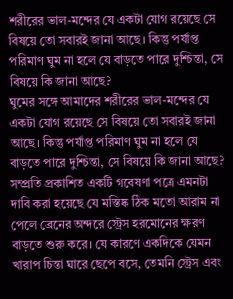শরীরের ভাল-মন্দের যে একটা যোগ রয়েছে সে বিষয়ে তো সবারই জানা আছে। কিন্তু পর্যাপ্ত পরিমাণ ঘুম না হলে যে বাড়তে পারে দুশ্চিন্তা, সে বিষয়ে কি জানা আছে?
ঘুমের সঙ্গে আমাদের শরীরের ভাল-মন্দের যে একটা যোগ রয়েছে সে বিষয়ে তো সবারই জানা আছে। কিন্তু পর্যাপ্ত পরিমাণ ঘুম না হলে যে বাড়তে পারে দুশ্চিন্তা, সে বিষয়ে কি জানা আছে?
সম্প্রতি প্রকাশিত একটি গবেষণা পত্রে এমনটা দাবি করা হয়েছে যে মস্তিষ্ক ঠিক মতো আরাম না পেলে ব্রেনের অন্দরে স্ট্রেস হরমোনের ক্ষরণ বাড়তে শুরু করে। যে কারণে একদিকে যেমন খারাপ চিন্তা ঘারে ছেপে বসে, তেমনি স্ট্রেস এবং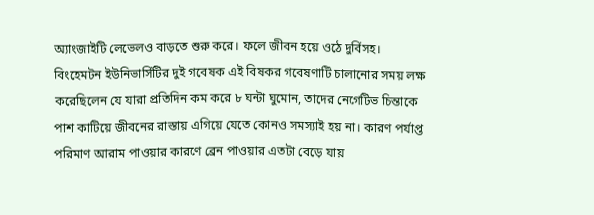অ্যাংজাইটি লেভেলও বাড়তে শুরু করে। ফলে জীবন হয়ে ওঠে দুর্বিসহ।
বিংহেমটন ইউনিভার্সিটির দুই গবেষক এই বিষকর গবেষণাটি চালানোর সময় লক্ষ করেছিলেন যে যারা প্রতিদিন কম করে ৮ ঘন্টা ঘুমোন, তাদের নেগেটিভ চিন্তাকে পাশ কাটিয়ে জীবনের রাস্তায় এগিয়ে যেতে কোনও সমস্যাই হয় না। কারণ পর্যাপ্ত পরিমাণ আরাম পাওয়ার কারণে ব্রেন পাওয়ার এতটা বেড়ে যায়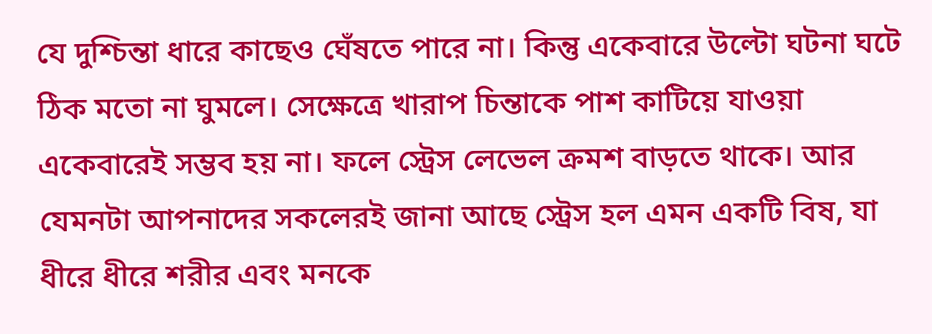যে দুশ্চিন্তা ধারে কাছেও ঘেঁষতে পারে না। কিন্তু একেবারে উল্টো ঘটনা ঘটে ঠিক মতো না ঘুমলে। সেক্ষেত্রে খারাপ চিন্তাকে পাশ কাটিয়ে যাওয়া একেবারেই সম্ভব হয় না। ফলে স্ট্রেস লেভেল ক্রমশ বাড়তে থাকে। আর যেমনটা আপনাদের সকলেরই জানা আছে স্ট্রেস হল এমন একটি বিষ, যা ধীরে ধীরে শরীর এবং মনকে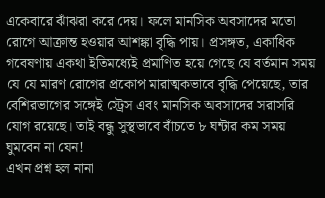একেবারে ঝাঁঝরা করে দেয়। ফলে মানসিক অবসাদের মতো রোগে আক্রান্ত হওয়ার আশঙ্কা বৃদ্ধি পায়। প্রসঙ্গত, একাধিক গবেষণায় একথা ইতিমধ্যেই প্রমাণিত হয়ে গেছে যে বর্তমান সময় যে যে মারণ রোগের প্রকোপ মারাত্মকভাবে বৃদ্ধি পেয়েছে, তার বেশিরভাগের সঙ্গেই স্ট্রেস এবং মানসিক অবসাদের সরাসরি যোগ রয়েছে। তাই বন্ধু সুস্থভাবে বাঁচতে ৮ ঘন্টার কম সময় ঘুমবেন না যেন!
এখন প্রশ্ন হল নানা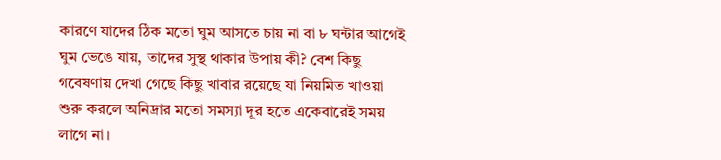কারণে যাদের ঠিক মতো ঘুম আসতে চায় না বা ৮ ঘন্টার আগেই ঘুম ভেঙে যায়, তাদের সুস্থ থাকার উপায় কী? বেশ কিছু গবেষণায় দেখা গেছে কিছু খাবার রয়েছে যা নিয়মিত খাওয়া শুরু করলে অনিদ্রার মতো সমস্যা দূর হতে একেবারেই সময় লাগে না।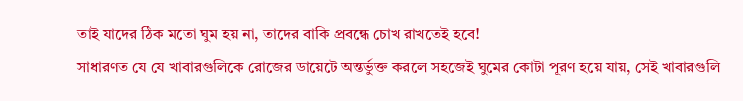তাই যাদের ঠিক মতো ঘুম হয় না, তাদের বাকি প্রবন্ধে চোখ রাখতেই হবে!
সাধারণত যে যে খাবারগুলিকে রোজের ডায়েটে অন্তর্ভুক্ত করলে সহজেই ঘুমের কোটা পূরণ হয়ে যায়, সেই খাবারগুলি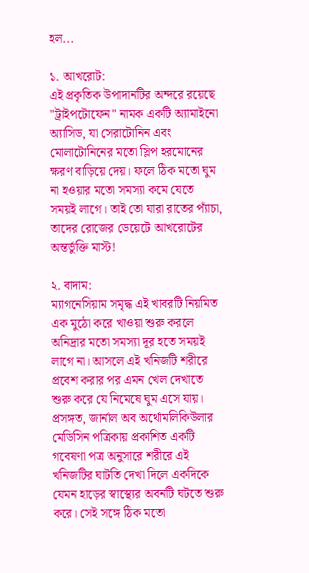হল...

১. আখরোট:
এই প্রকৃতিক উপাদানটির অন্দরে রয়েছে "ট্রাইপটোফেন" নামক একটি অ্যামাইনো অ্যাসিড, যা সেরাটোনিন এবং মোলাটোনিনের মতো স্লিপ হরমোনের ক্ষরণ বাড়িয়ে দেয়। ফলে ঠিক মতো ঘুম না হওয়ার মতো সমস্যা কমে যেতে সময়ই লাগে। তাই তো যারা রাতের প্যাঁচা, তাদের রোজের ডেয়েটে আখরোটের অন্তর্ভুক্তি মাস্ট!

২. বাদাম:
ম্যাগনেসিয়াম সমৃদ্ধ এই খাবরটি নিয়মিত এক মুঠো করে খাওয়া শুরু করলে অনিদ্রার মতো সমস্যা দূর হতে সময়ই লাগে না। আসলে এই খনিজটি শরীরে প্রবেশ করার পর এমন খেল দেখাতে শুরু করে যে নিমেষে ঘুম এসে যায়। প্রসঙ্গত, জার্নাল অব অর্থোমলিকিউলার মেডিসিন পত্রিকায় প্রকাশিত একটি গবেষণা পত্র অনুসারে শরীরে এই খনিজটির ঘাটতি দেখা দিলে একদিকে যেমন হাড়ের স্বাস্থ্যের অবনটি ঘটতে শুরু করে। সেই সঙ্গে ঠিক মতো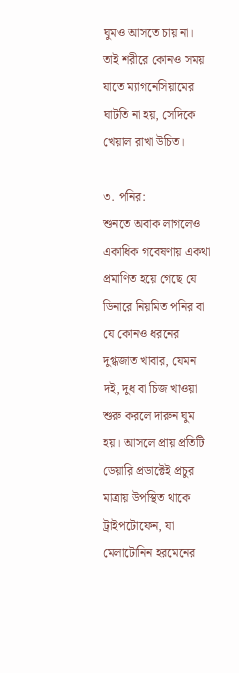ঘুমও আসতে চায় না। তাই শরীরে কোনও সময় যাতে ম্যাগনেসিয়ামের ঘাটতি না হয়, সেদিকে খেয়াল রাখা উচিত।

৩. পনির:
শুনতে অবাক লাগলেও একাধিক গবেষণায় একথা প্রমাণিত হয়ে গেছে যে ডিনারে নিয়মিত পনির বা যে কোনও ধরনের দুগ্ধজাত খাবার, যেমন দই, দুধ বা চিজ খাওয়া শুরু করলে দারুন ঘুম হয়। আসলে প্রায় প্রতিটি ডেয়ারি প্রডাক্টেই প্রচুর মাত্রায় উপস্থিত থাকে ট্রাইপটোফেন, যা মেলাটোনিন হরমেনের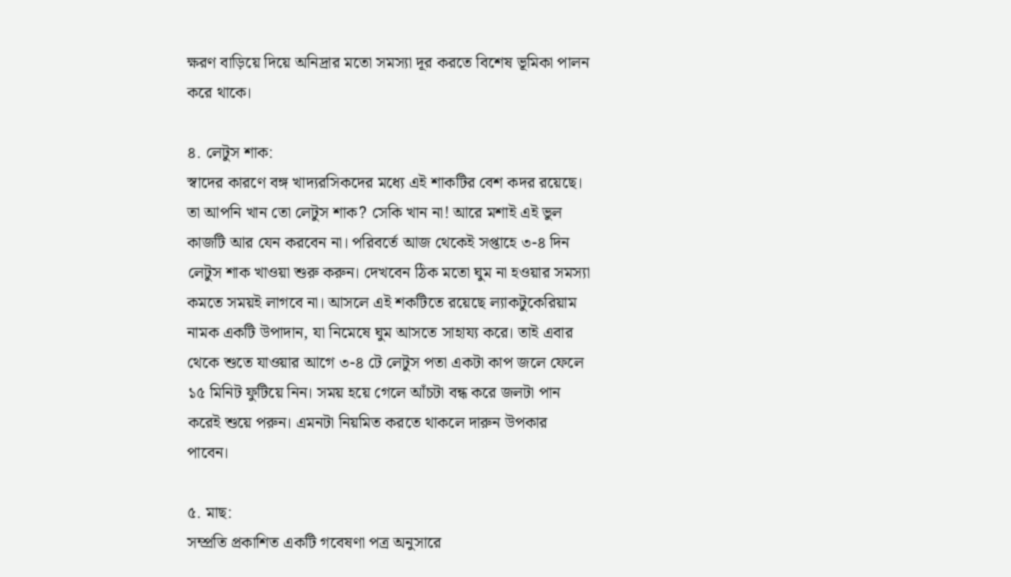ক্ষরণ বাড়িয়ে দিয়ে অনিদ্রার মতো সমস্যা দূর করতে বিশেষ ভূমিকা পালন করে থাকে।

৪. লেটুস শাক:
স্বাদের কারণে বঙ্গ খাদ্যরসিকদের মধ্যে এই শাকটির বেশ কদর রয়েছে। তা আপনি খান তো লেটুস শাক? সেকি খান না! আরে মশাই এই ভুল কাজটি আর যেন করবেন না। পরিবর্তে আজ থেকেই সপ্তাহে ৩-৪ দিন লেটুস শাক খাওয়া শুরু করুন। দেখবেন ঠিক মতো ঘুম না হওয়ার সমস্যা কমতে সময়ই লাগবে না। আসলে এই শকটিতে রয়েছে ল্যাকটুকেরিয়াম নামক একটি উপাদান, যা নিমেষে ঘুম আসতে সাহায্য করে। তাই এবার থেকে শুতে যাওয়ার আগে ৩-৪ টে লেটুস পতা একটা কাপ জলে ফেলে ১৫ মিনিট ফুটিয়ে নিন। সময় হয়ে গেলে আঁচটা বন্ধ করে জলটা পান করেই শুয়ে পরুন। এমনটা নিয়মিত করতে থাকলে দারুন উপকার পাবেন।

৫. মাছ:
সম্প্রতি প্রকাশিত একটি গবেষণা পত্র অনুসারে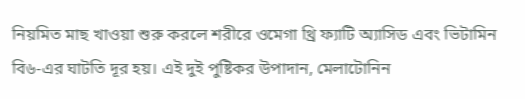নিয়মিত মাছ খাওয়া শুরু করলে শরীরে ওমেগা থ্রি ফ্যাটি অ্যাসিড এবং ভিটামিন বি৬-এর ঘাটতি দূর হয়। এই দুই পুষ্টিকর উপাদান, মেলাটোনিন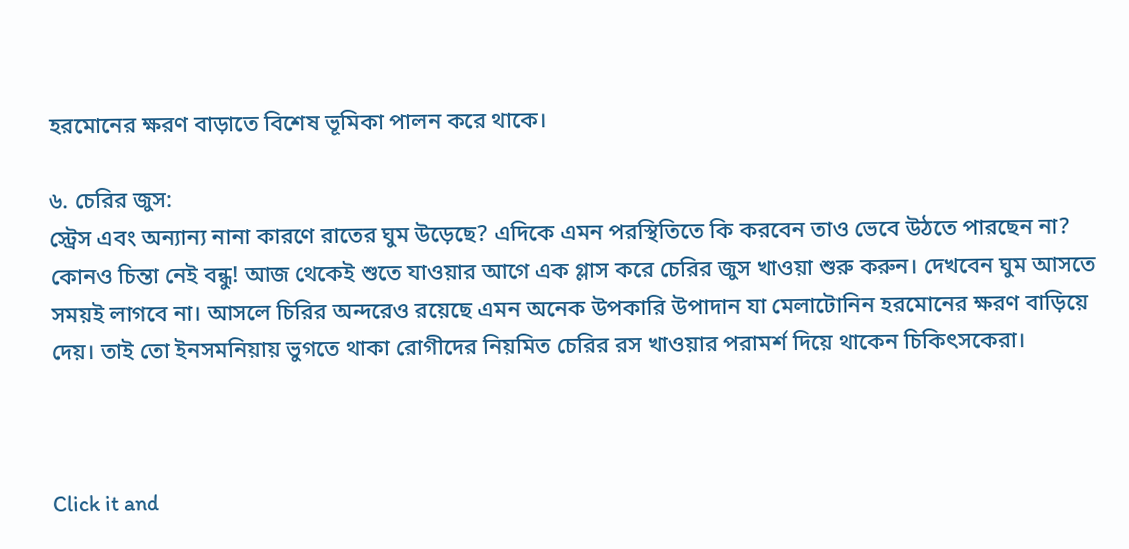হরমোনের ক্ষরণ বাড়াতে বিশেষ ভূমিকা পালন করে থাকে।

৬. চেরির জুস:
স্ট্রেস এবং অন্যান্য নানা কারণে রাতের ঘুম উড়েছে? এদিকে এমন পরস্থিতিতে কি করবেন তাও ভেবে উঠতে পারছেন না? কোনও চিন্তা নেই বন্ধু! আজ থেকেই শুতে যাওয়ার আগে এক গ্লাস করে চেরির জুস খাওয়া শুরু করুন। দেখবেন ঘুম আসতে সময়ই লাগবে না। আসলে চিরির অন্দরেও রয়েছে এমন অনেক উপকারি উপাদান যা মেলাটোনিন হরমোনের ক্ষরণ বাড়িয়ে দেয়। তাই তো ইনসমনিয়ায় ভুগতে থাকা রোগীদের নিয়মিত চেরির রস খাওয়ার পরামর্শ দিয়ে থাকেন চিকিৎসকেরা।



Click it and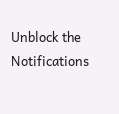Unblock the Notifications